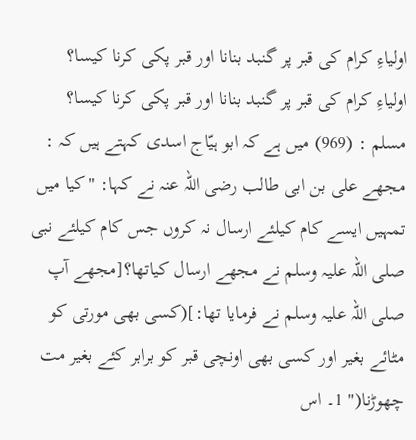اولیاءِ کرام کی قبر پر گنبد بنانا اور قبر پکی کرنا کیسا؟
اولیاءِ کرام کی قبر پر گنبد بنانا اور قبر پکی کرنا کیسا؟
مسلم : (969) میں ہے کہ ابو ہیّاج اسدی کہتے ہیں کہ : مجھے علی بن ابی طالب رضی اللہ عنہ نے کہا: "کیا میں تمہیں ایسے کام کیلئے ارسال نہ کروں جس کام کیلئے نبی صلی اللہ علیہ وسلم نے مجھے ارسال کیاتھا؟[مجھے آپ صلی اللہ علیہ وسلم نے فرمایا تھا:](کسی بھی مورتی کو مٹائے بغیر اور کسی بھی اونچی قبر کو برابر کئے بغیر مت چھوڑنا(" 1۔ اس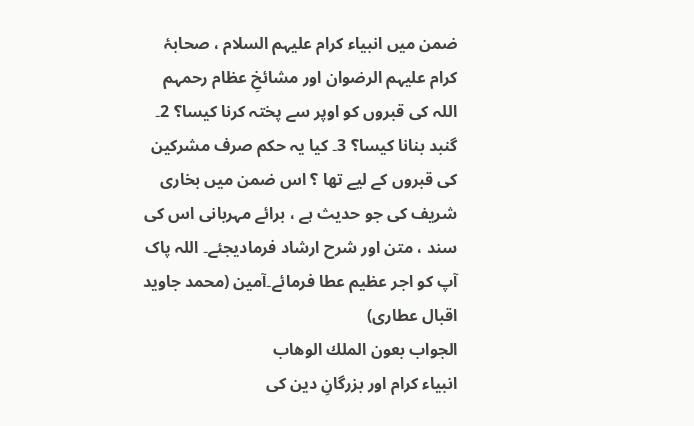ضمن میں انبیاء کرام علیہم السلام ، صحابۂ کرام علیہم الرضوان اور مشائخِ عظام رحمہم اللہ کی قبروں کو اوپر سے پختہ کرنا کیسا؟ 2۔ گنبد بنانا کیسا؟ 3۔ کیا یہ حکم صرف مشرکین کی قبروں کے لیے تھا ؟ اس ضمن میں بخاری شریف کی جو حدیث ہے ، برائے مہربانی اس کی سند ، متن اور شرح ارشاد فرمادیجئے۔ اللہ پاک آپ کو اجر عظیم عطا فرمائے۔آمین (محمد جاوید اقبال عطاری)
الجواب بعون الملك الوهاب
انبیاء کرام اور بزرگانِ دین کی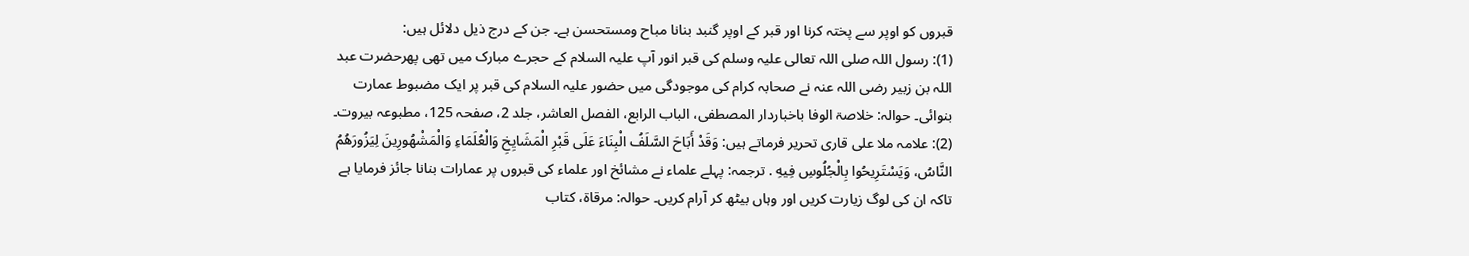قبروں کو اوپر سے پختہ کرنا اور قبر کے اوپر گنبد بنانا مباح ومستحسن ہے۔ جن کے درج ذیل دلائل ہیں:
(1): رسول اللہ صلی اللہ تعالی علیہ وسلم کی قبر انور آپ علیہ السلام کے حجرے مبارک میں تھی پھرحضرت عبد اللہ بن زبیر رضی اللہ عنہ نے صحابہ کرام کی موجودگی میں حضور علیہ السلام کی قبر پر ایک مضبوط عمارت بنوائی۔ حوالہ: خلاصۃ الوفا باخباردار المصطفی، الباب الرابع، الفصل العاشر، جلد 2، صفحہ 125، مطبوعہ بیروت۔
(2): علامہ ملا علی قاری تحریر فرماتے ہیں: وَقَدْ أَبَاحَ السَّلَفُ الْبِنَاءَ عَلَى قَبْرِ الْمَشَايِخِ وَالْعُلَمَاءِ وَالْمَشْهُورِينَ لِيَزُورَهُمُ النَّاسُ، وَيَسْتَرِيحُوا بِالْجُلُوسِ فِيهِ . ترجمہ: پہلے علماء نے مشائخ اور علماء کی قبروں پر عمارات بنانا جائز فرمایا ہے تاکہ ان کی لوگ زیارت کریں اور وہاں بیٹھ کر آرام کریں۔ حوالہ: مرقاۃ، کتاب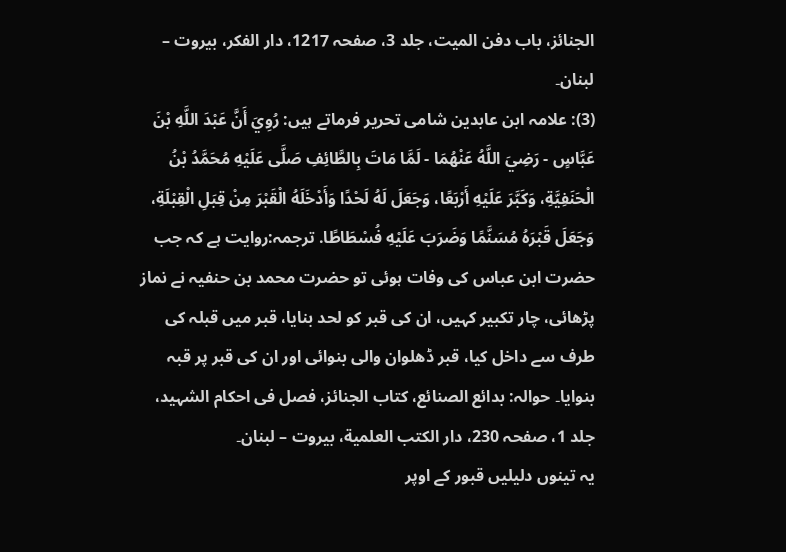الجنائز، باب دفن المیت، جلد 3، صفحہ 1217، دار الفكر، بيروت – لبنان۔
(3): علامہ ابن عابدین شامی تحریر فرماتے ہیں: رُوِيَ أَنَّ عَبْدَ اللَّهِ بْنَ عَبَّاسٍ - رَضِيَ اللَّهُ عَنْهُمَا - لَمَّا مَاتَ بِالطَّائِفِ صَلَّى عَلَيْهِ مُحَمَّدُ بْنُ الْحَنَفِيَّةِ، وَكَبَّرَ عَلَيْهِ أَرْبَعًا، وَجَعَلَ لَهُ لَحْدًا وَأَدْخَلَهُ الْقَبْرَ مِنْ قِبَلِ الْقِبْلَةِ، وَجَعَلَ قَبْرَهُ مُسَنَّمًا وَضَرَبَ عَلَيْهِ فُسْطَاطًا. ترجمہ:روایت ہے کہ جب حضرت ابن عباس کی وفات ہوئی تو حضرت محمد بن حنفیہ نے نماز پڑھائی، چار تکبیر کہیں، ان کی قبر کو لحد بنایا، قبر میں قبلہ کی طرف سے داخل کیا، قبر ڈھلوان والی بنوائی اور ان کی قبر پر قبہ بنوایا۔ حوالہ: بدائع الصنائع، کتاب الجنائز، فصل فی احکام الشہید، جلد 1، صفحہ 230، دار الكتب العلمية، بيروت – لبنان۔
یہ تینوں دلیلیں قبور کے اوپر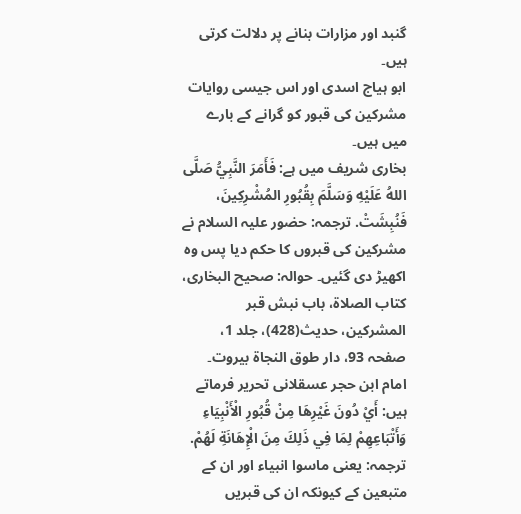گنبد اور مزارات بنانے پر دلالت کرتی ہیں۔
ابو ہیاج اسدی اور اس جیسی روایات مشرکین کی قبور کو گرانے کے بارے میں ہیں۔
بخاری شریف میں ہے: فَأَمَرَ النَّبِيُّ صَلَّى اللهُ عَلَيْهِ وَسَلَّمَ بِقُبُورِ المُشْرِكِينَ، فَنُبِشَتْ. ترجمہ: حضور علیہ السلام نے مشرکین کی قبروں کا حکم دیا پس وہ اکھیڑ دی گئیں۔ حوالہ: صحیح البخاری، کتاب الصلاۃ، باب نبش قبر المشرکین، حدیث(428)، جلد 1، صفحہ 93، دار طوق النجاة بیروت۔
امام ابن حجر عسقلانی تحریر فرماتے ہیں: أَيْ دُونَ غَيْرِهَا مِنْ قُبُورِ الْأَنْبِيَاءِ وَأَتْبَاعِهِمْ لِمَا فِي ذَلِكَ مِنَ الْإِهَانَةِ لَهُمْ. ترجمہ: یعنی ماسوا انبیاء اور ان کے متبعین کے کیونکہ ان کی قبریں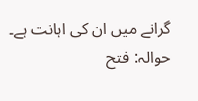گرانے میں ان کی اہانت ہے۔ حوالہ: فتح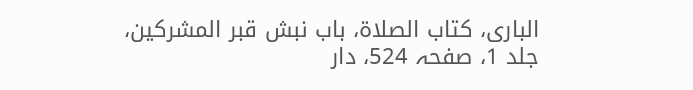الباری، کتاب الصلاۃ، باب نبش قبر المشرکین، جلد 1، صفحہ 524، دار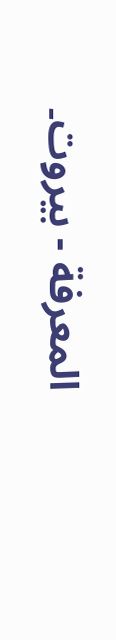المعرفة - بيروت۔